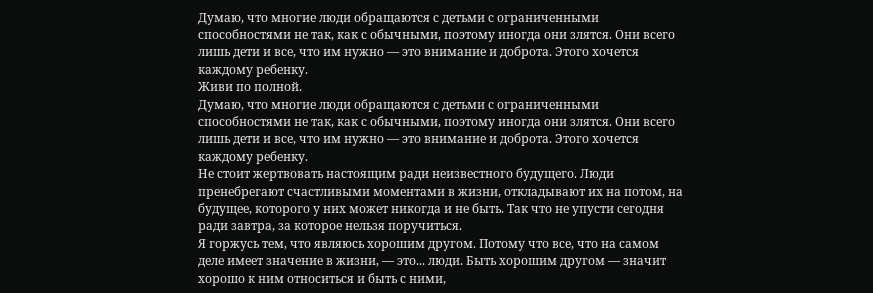Думаю, что многие люди обращаются с детьми с ограниченными способностями не так, как с обычными, поэтому иногда они злятся. Они всего лишь дети и все, что им нужно — это внимание и доброта. Этого хочется каждому ребенку.
Живи по полной.
Думаю, что многие люди обращаются с детьми с ограниченными способностями не так, как с обычными, поэтому иногда они злятся. Они всего лишь дети и все, что им нужно — это внимание и доброта. Этого хочется каждому ребенку.
Не стоит жертвовать настоящим ради неизвестного будущего. Люди пренебрегают счастливыми моментами в жизни, откладывают их на потом, на будущее, которого у них может никогда и не быть. Так что не упусти сегодня ради завтра, за которое нельзя поручиться.
Я горжусь тем, что являюсь хорошим другом. Потому что все, что на самом деле имеет значение в жизни, — это... люди. Быть хорошим другом — значит хорошо к ним относиться и быть с ними,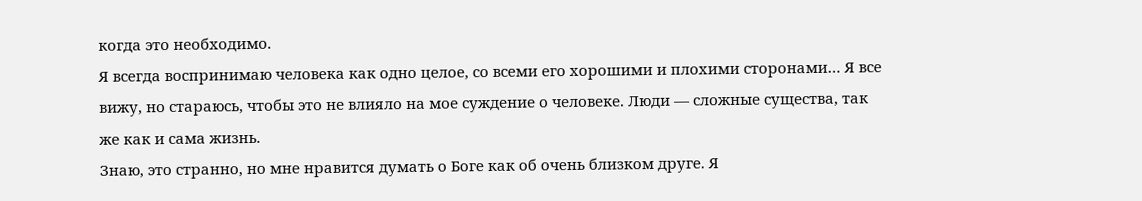когда это необходимо.
Я всегда воспринимаю человека как одно целое, со всеми его хорошими и плохими сторонами… Я все вижу, но стараюсь, чтобы это не влияло на мое суждение о человеке. Люди — сложные существа, так же как и сама жизнь.
Знаю, это странно, но мне нравится думать о Боге как об очень близком друге. Я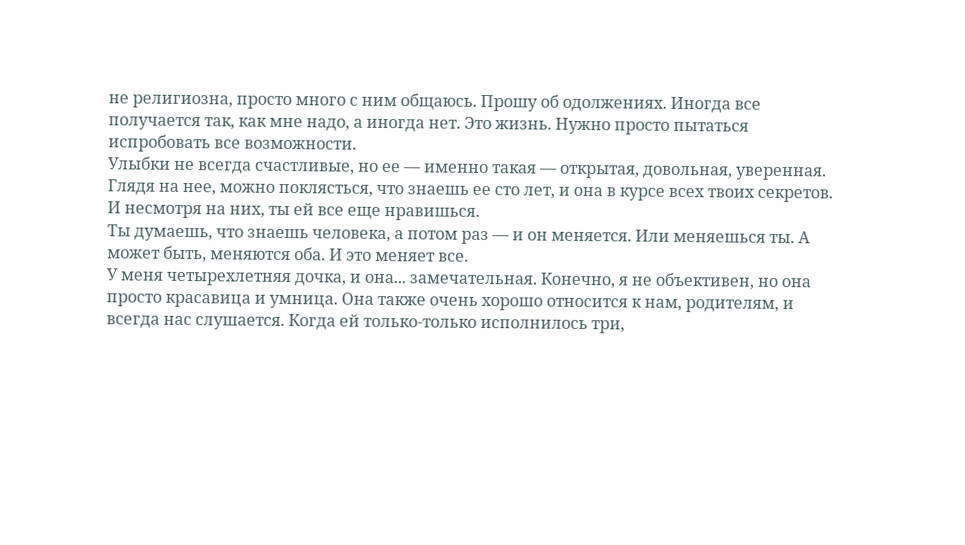не религиозна, просто много с ним общаюсь. Прошу об одолжениях. Иногда все получается так, как мне надо, а иногда нет. Это жизнь. Нужно просто пытаться испробовать все возможности.
Улыбки не всегда счастливые, но ее — именно такая — открытая, довольная, уверенная. Глядя на нее, можно поклясться, что знаешь ее сто лет, и она в курсе всех твоих секретов. И несмотря на них, ты ей все еще нравишься.
Ты думаешь, что знаешь человека, а потом раз — и он меняется. Или меняешься ты. А может быть, меняются оба. И это меняет все.
У меня четырехлетняя дочка, и она... замечательная. Конечно, я не объективен, но она просто красавица и умница. Она также очень хорошо относится к нам, родителям, и всегда нас слушается. Когда ей только-только исполнилось три,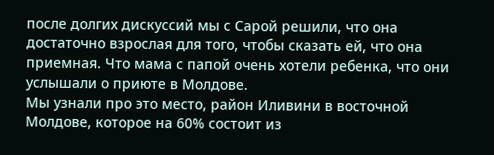после долгих дискуссий мы с Сарой решили, что она достаточно взрослая для того, чтобы сказать ей, что она приемная. Что мама с папой очень хотели ребенка, что они услышали о приюте в Молдове.
Мы узнали про это место, район Иливини в восточной Молдове, которое на 60% состоит из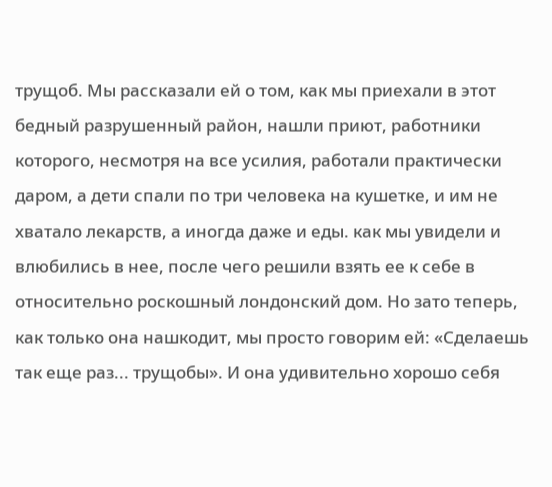трущоб. Мы рассказали ей о том, как мы приехали в этот бедный разрушенный район, нашли приют, работники которого, несмотря на все усилия, работали практически даром, а дети спали по три человека на кушетке, и им не хватало лекарств, а иногда даже и еды. как мы увидели и влюбились в нее, после чего решили взять ее к себе в относительно роскошный лондонский дом. Но зато теперь, как только она нашкодит, мы просто говорим ей: «Сделаешь так еще раз... трущобы». И она удивительно хорошо себя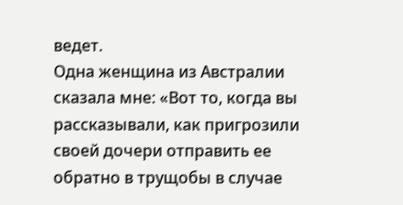ведет.
Одна женщина из Австралии сказала мне: «Вот то, когда вы рассказывали, как пригрозили своей дочери отправить ее обратно в трущобы в случае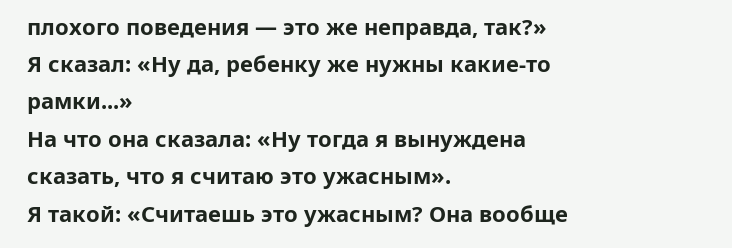плохого поведения — это же неправда, так?»
Я сказал: «Ну да, ребенку же нужны какие-то рамки...»
На что она сказала: «Ну тогда я вынуждена сказать, что я считаю это ужасным».
Я такой: «Считаешь это ужасным? Она вообще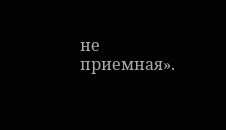не приемная».